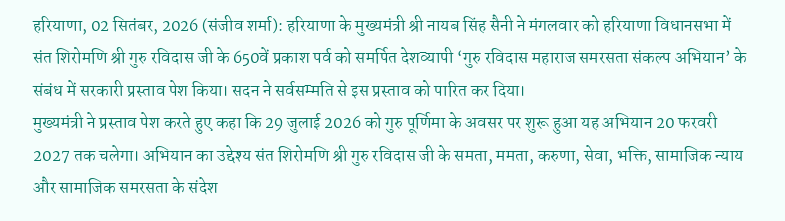हरियाणा, 02 सितंबर, 2026 (संजीव शर्मा): हरियाणा के मुख्यमंत्री श्री नायब सिंह सैनी ने मंगलवार को हरियाणा विधानसभा में संत शिरोमणि श्री गुरु रविदास जी के 650वें प्रकाश पर्व को समर्पित देशव्यापी ‘गुरु रविदास महाराज समरसता संकल्प अभियान’ के संबंध में सरकारी प्रस्ताव पेश किया। सदन ने सर्वसम्मति से इस प्रस्ताव को पारित कर दिया।
मुख्यमंत्री ने प्रस्ताव पेश करते हुए कहा कि 29 जुलाई 2026 को गुरु पूर्णिमा के अवसर पर शुरू हुआ यह अभियान 20 फरवरी 2027 तक चलेगा। अभियान का उद्देश्य संत शिरोमणि श्री गुरु रविदास जी के समता, ममता, करुणा, सेवा, भक्ति, सामाजिक न्याय और सामाजिक समरसता के संदेश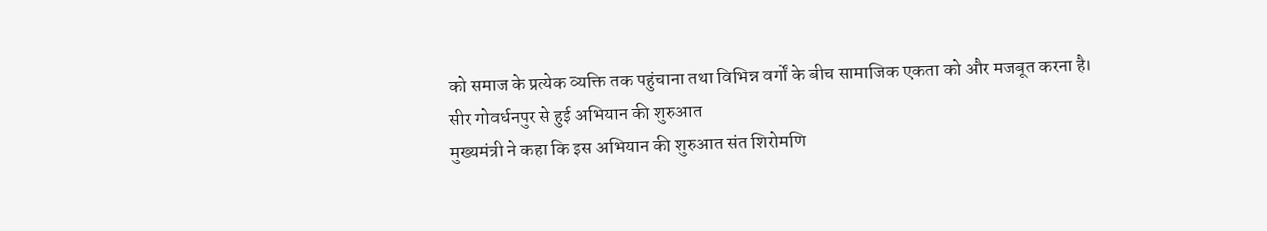को समाज के प्रत्येक व्यक्ति तक पहुंचाना तथा विभिन्न वर्गों के बीच सामाजिक एकता को और मजबूत करना है।
सीर गोवर्धनपुर से हुई अभियान की शुरुआत
मुख्यमंत्री ने कहा कि इस अभियान की शुरुआत संत शिरोमणि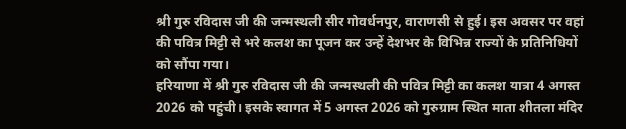श्री गुरु रविदास जी की जन्मस्थली सीर गोवर्धनपुर, वाराणसी से हुई। इस अवसर पर वहां की पवित्र मिट्टी से भरे कलश का पूजन कर उन्हें देशभर के विभिन्न राज्यों के प्रतिनिधियों को सौंपा गया।
हरियाणा में श्री गुरु रविदास जी की जन्मस्थली की पवित्र मिट्टी का कलश यात्रा 4 अगस्त 2026 को पहुंची। इसके स्वागत में 5 अगस्त 2026 को गुरुग्राम स्थित माता शीतला मंदिर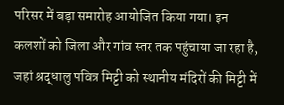परिसर में बड़ा समारोह आयोजित किया गया। इन कलशों को जिला और गांव स्तर तक पहुंचाया जा रहा है, जहां श्रद्धालु पवित्र मिट्टी को स्थानीय मंदिरों की मिट्टी में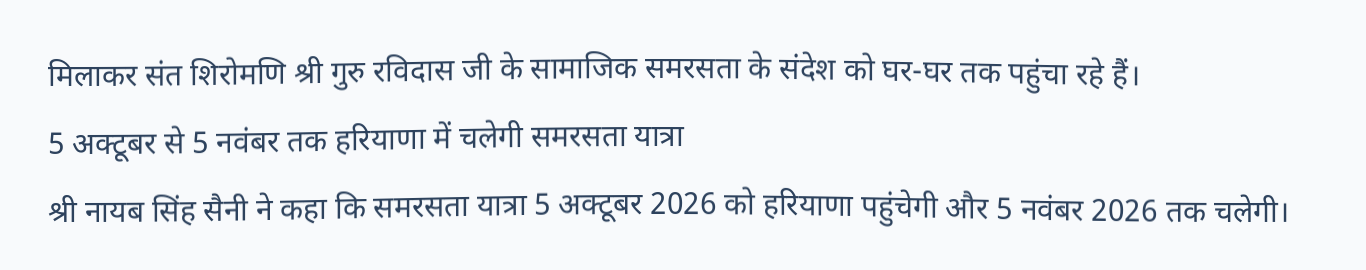मिलाकर संत शिरोमणि श्री गुरु रविदास जी के सामाजिक समरसता के संदेश को घर-घर तक पहुंचा रहे हैं।
5 अक्टूबर से 5 नवंबर तक हरियाणा में चलेगी समरसता यात्रा
श्री नायब सिंह सैनी ने कहा कि समरसता यात्रा 5 अक्टूबर 2026 को हरियाणा पहुंचेगी और 5 नवंबर 2026 तक चलेगी।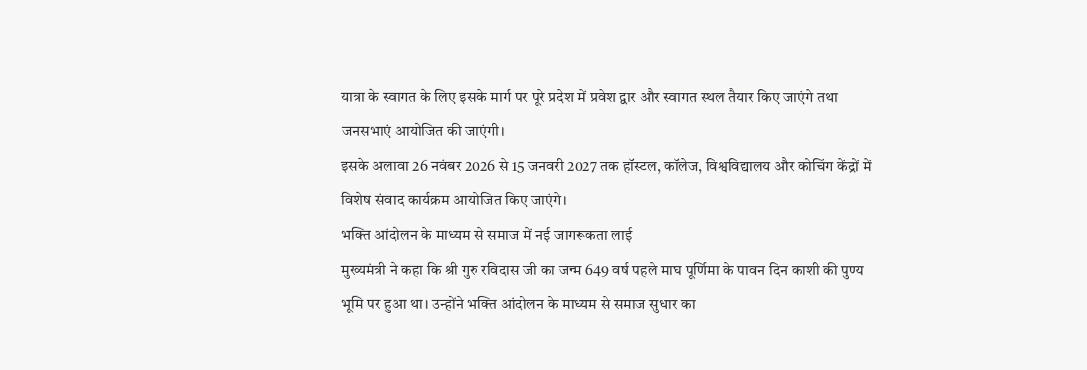यात्रा के स्वागत के लिए इसके मार्ग पर पूरे प्रदेश में प्रवेश द्वार और स्वागत स्थल तैयार किए जाएंगे तथा जनसभाएं आयोजित की जाएंगी।
इसके अलावा 26 नवंबर 2026 से 15 जनवरी 2027 तक हॉस्टल, कॉलेज, विश्वविद्यालय और कोचिंग केंद्रों में विशेष संवाद कार्यक्रम आयोजित किए जाएंगे।
भक्ति आंदोलन के माध्यम से समाज में नई जागरूकता लाई
मुख्यमंत्री ने कहा कि श्री गुरु रविदास जी का जन्म 649 वर्ष पहले माघ पूर्णिमा के पावन दिन काशी की पुण्य भूमि पर हुआ था। उन्होंने भक्ति आंदोलन के माध्यम से समाज सुधार का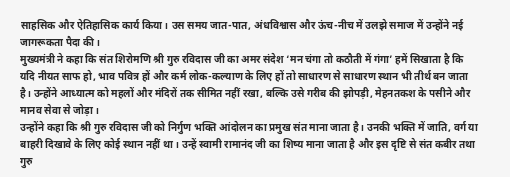साहसिक और ऐतिहासिक कार्य किया। उस समय जात-पात, अंधविश्वास और ऊंच-नीच में उलझे समाज में उन्होंने नई जागरूकता पैदा की।
मुख्यमंत्री ने कहा कि संत शिरोमणि श्री गुरु रविदास जी का अमर संदेश ‘मन चंगा तो कठौती में गंगा’ हमें सिखाता है कि यदि नीयत साफ हो, भाव पवित्र हों और कर्म लोक-कल्याण के लिए हों तो साधारण से साधारण स्थान भी तीर्थ बन जाता है। उन्होंने आध्यात्म को महलों और मंदिरों तक सीमित नहीं रखा, बल्कि उसे गरीब की झोपड़ी, मेहनतकश के पसीने और मानव सेवा से जोड़ा।
उन्होंने कहा कि श्री गुरु रविदास जी को निर्गुण भक्ति आंदोलन का प्रमुख संत माना जाता है। उनकी भक्ति में जाति, वर्ग या बाहरी दिखावे के लिए कोई स्थान नहीं था। उन्हें स्वामी रामानंद जी का शिष्य माना जाता है और इस दृष्टि से संत कबीर तथा गुरु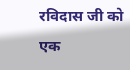रविदास जी को एक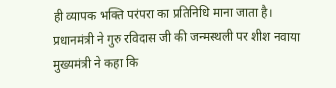ही व्यापक भक्ति परंपरा का प्रतिनिधि माना जाता है।
प्रधानमंत्री ने गुरु रविदास जी की जन्मस्थली पर शीश नवाया
मुख्यमंत्री ने कहा कि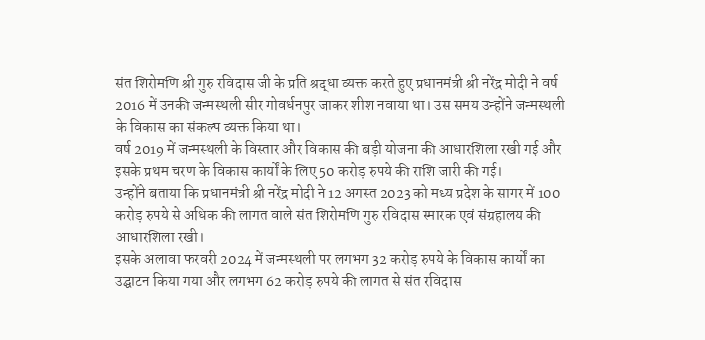संत शिरोमणि श्री गुरु रविदास जी के प्रति श्रद्धा व्यक्त करते हुए प्रधानमंत्री श्री नरेंद्र मोदी ने वर्ष 2016 में उनकी जन्मस्थली सीर गोवर्धनपुर जाकर शीश नवाया था। उस समय उन्होंने जन्मस्थली के विकास का संकल्प व्यक्त किया था।
वर्ष 2019 में जन्मस्थली के विस्तार और विकास की बड़ी योजना की आधारशिला रखी गई और इसके प्रथम चरण के विकास कार्यों के लिए 50 करोड़ रुपये की राशि जारी की गई।
उन्होंने बताया कि प्रधानमंत्री श्री नरेंद्र मोदी ने 12 अगस्त 2023 को मध्य प्रदेश के सागर में 100 करोड़ रुपये से अधिक की लागत वाले संत शिरोमणि गुरु रविदास स्मारक एवं संग्रहालय की आधारशिला रखी।
इसके अलावा फरवरी 2024 में जन्मस्थली पर लगभग 32 करोड़ रुपये के विकास कार्यों का उद्घाटन किया गया और लगभग 62 करोड़ रुपये की लागत से संत रविदास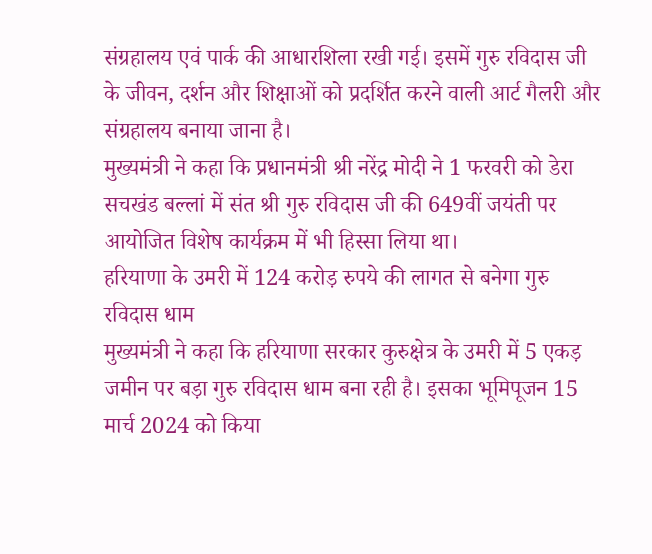संग्रहालय एवं पार्क की आधारशिला रखी गई। इसमें गुरु रविदास जी के जीवन, दर्शन और शिक्षाओं को प्रदर्शित करने वाली आर्ट गैलरी और संग्रहालय बनाया जाना है।
मुख्यमंत्री ने कहा कि प्रधानमंत्री श्री नरेंद्र मोदी ने 1 फरवरी को डेरा सचखंड बल्लां में संत श्री गुरु रविदास जी की 649वीं जयंती पर आयोजित विशेष कार्यक्रम में भी हिस्सा लिया था।
हरियाणा के उमरी में 124 करोड़ रुपये की लागत से बनेगा गुरु रविदास धाम
मुख्यमंत्री ने कहा कि हरियाणा सरकार कुरुक्षेत्र के उमरी में 5 एकड़ जमीन पर बड़ा गुरु रविदास धाम बना रही है। इसका भूमिपूजन 15 मार्च 2024 को किया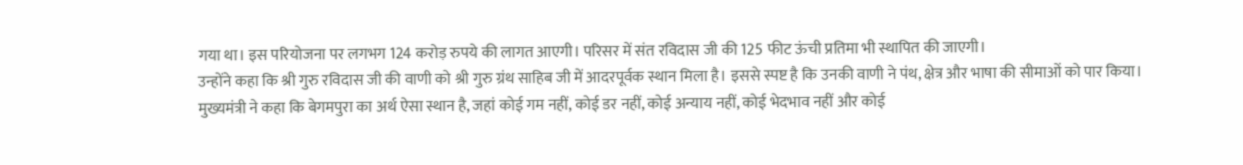गया था। इस परियोजना पर लगभग 124 करोड़ रुपये की लागत आएगी। परिसर में संत रविदास जी की 125 फीट ऊंची प्रतिमा भी स्थापित की जाएगी।
उन्होंने कहा कि श्री गुरु रविदास जी की वाणी को श्री गुरु ग्रंथ साहिब जी में आदरपूर्वक स्थान मिला है। इससे स्पष्ट है कि उनकी वाणी ने पंथ, क्षेत्र और भाषा की सीमाओं को पार किया।
मुख्यमंत्री ने कहा कि बेगमपुरा का अर्थ ऐसा स्थान है, जहां कोई गम नहीं, कोई डर नहीं, कोई अन्याय नहीं, कोई भेदभाव नहीं और कोई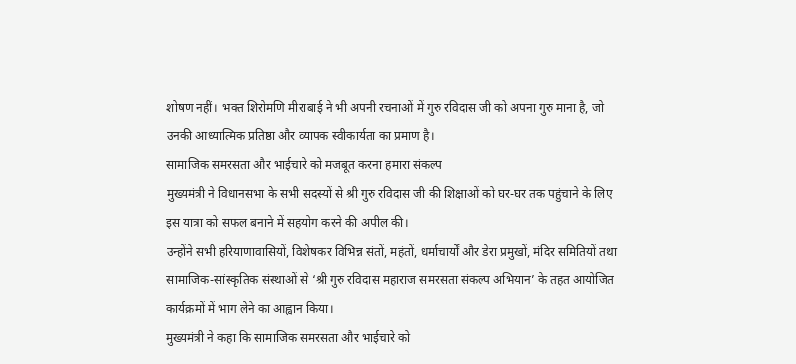शोषण नहीं। भक्त शिरोमणि मीराबाई ने भी अपनी रचनाओं में गुरु रविदास जी को अपना गुरु माना है, जो उनकी आध्यात्मिक प्रतिष्ठा और व्यापक स्वीकार्यता का प्रमाण है।
सामाजिक समरसता और भाईचारे को मजबूत करना हमारा संकल्प
मुख्यमंत्री ने विधानसभा के सभी सदस्यों से श्री गुरु रविदास जी की शिक्षाओं को घर-घर तक पहुंचाने के लिए इस यात्रा को सफल बनाने में सहयोग करने की अपील की।
उन्होंने सभी हरियाणावासियों, विशेषकर विभिन्न संतों, महंतों, धर्माचार्यों और डेरा प्रमुखों, मंदिर समितियों तथा सामाजिक-सांस्कृतिक संस्थाओं से ‘श्री गुरु रविदास महाराज समरसता संकल्प अभियान’ के तहत आयोजित कार्यक्रमों में भाग लेने का आह्वान किया।
मुख्यमंत्री ने कहा कि सामाजिक समरसता और भाईचारे को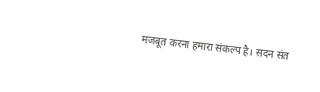मजबूत करना हमारा संकल्प है। सदन संत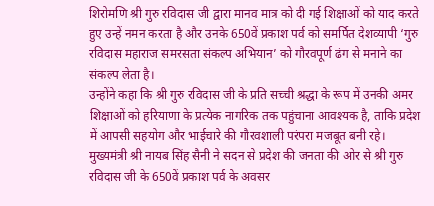शिरोमणि श्री गुरु रविदास जी द्वारा मानव मात्र को दी गई शिक्षाओं को याद करते हुए उन्हें नमन करता है और उनके 650वें प्रकाश पर्व को समर्पित देशव्यापी ‘गुरु रविदास महाराज समरसता संकल्प अभियान’ को गौरवपूर्ण ढंग से मनाने का संकल्प लेता है।
उन्होंने कहा कि श्री गुरु रविदास जी के प्रति सच्ची श्रद्धा के रूप में उनकी अमर शिक्षाओं को हरियाणा के प्रत्येक नागरिक तक पहुंचाना आवश्यक है, ताकि प्रदेश में आपसी सहयोग और भाईचारे की गौरवशाली परंपरा मजबूत बनी रहे।
मुख्यमंत्री श्री नायब सिंह सैनी ने सदन से प्रदेश की जनता की ओर से श्री गुरु रविदास जी के 650वें प्रकाश पर्व के अवसर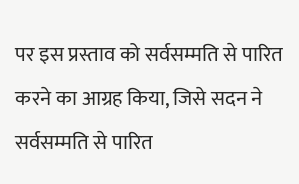पर इस प्रस्ताव को सर्वसम्मति से पारित करने का आग्रह किया, जिसे सदन ने सर्वसम्मति से पारित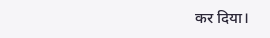कर दिया।